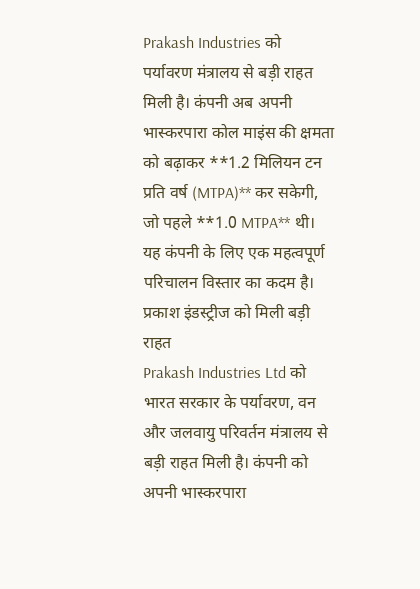Prakash Industries को पर्यावरण मंत्रालय से बड़ी राहत मिली है। कंपनी अब अपनी भास्करपारा कोल माइंस की क्षमता को बढ़ाकर **1.2 मिलियन टन प्रति वर्ष (MTPA)** कर सकेगी, जो पहले **1.0 MTPA** थी। यह कंपनी के लिए एक महत्वपूर्ण परिचालन विस्तार का कदम है।
प्रकाश इंडस्ट्रीज को मिली बड़ी राहत
Prakash Industries Ltd को भारत सरकार के पर्यावरण, वन और जलवायु परिवर्तन मंत्रालय से बड़ी राहत मिली है। कंपनी को अपनी भास्करपारा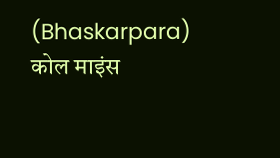(Bhaskarpara) कोल माइंस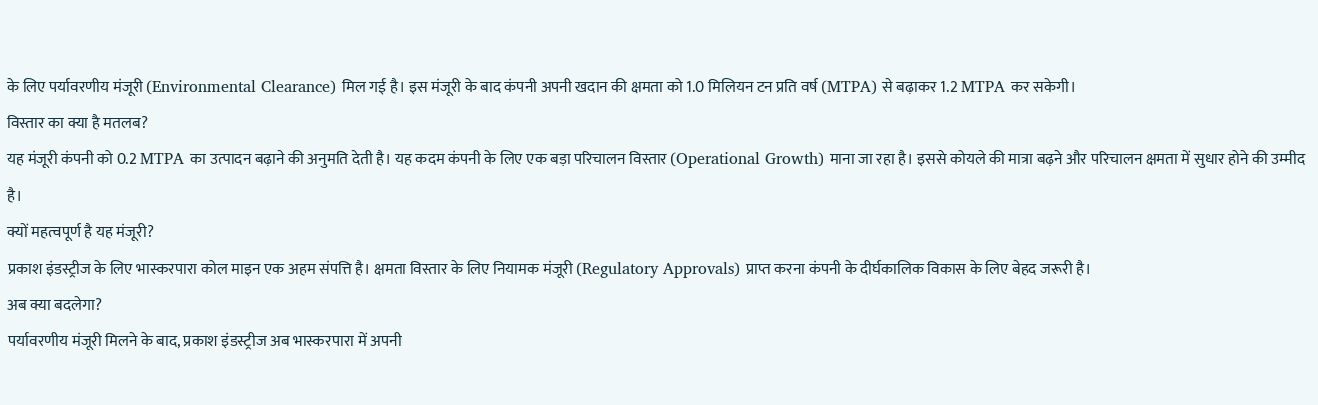के लिए पर्यावरणीय मंजूरी (Environmental Clearance) मिल गई है। इस मंजूरी के बाद कंपनी अपनी खदान की क्षमता को 1.0 मिलियन टन प्रति वर्ष (MTPA) से बढ़ाकर 1.2 MTPA कर सकेगी।
विस्तार का क्या है मतलब?
यह मंजूरी कंपनी को 0.2 MTPA का उत्पादन बढ़ाने की अनुमति देती है। यह कदम कंपनी के लिए एक बड़ा परिचालन विस्तार (Operational Growth) माना जा रहा है। इससे कोयले की मात्रा बढ़ने और परिचालन क्षमता में सुधार होने की उम्मीद है।
क्यों महत्वपूर्ण है यह मंजूरी?
प्रकाश इंडस्ट्रीज के लिए भास्करपारा कोल माइन एक अहम संपत्ति है। क्षमता विस्तार के लिए नियामक मंजूरी (Regulatory Approvals) प्राप्त करना कंपनी के दीर्घकालिक विकास के लिए बेहद जरूरी है।
अब क्या बदलेगा?
पर्यावरणीय मंजूरी मिलने के बाद, प्रकाश इंडस्ट्रीज अब भास्करपारा में अपनी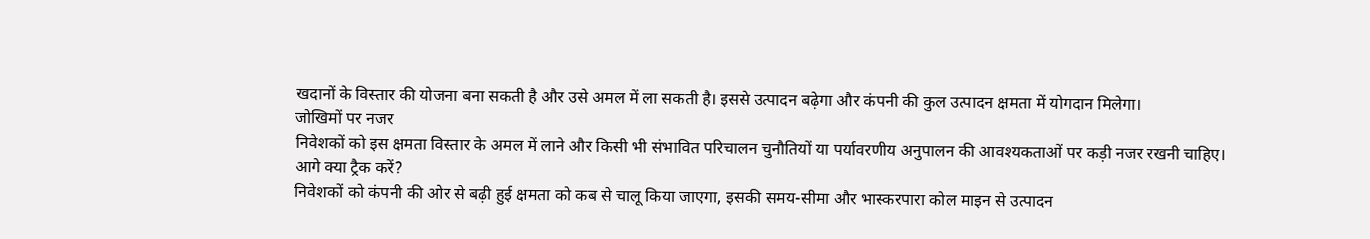खदानों के विस्तार की योजना बना सकती है और उसे अमल में ला सकती है। इससे उत्पादन बढ़ेगा और कंपनी की कुल उत्पादन क्षमता में योगदान मिलेगा।
जोखिमों पर नजर
निवेशकों को इस क्षमता विस्तार के अमल में लाने और किसी भी संभावित परिचालन चुनौतियों या पर्यावरणीय अनुपालन की आवश्यकताओं पर कड़ी नजर रखनी चाहिए।
आगे क्या ट्रैक करें?
निवेशकों को कंपनी की ओर से बढ़ी हुई क्षमता को कब से चालू किया जाएगा, इसकी समय-सीमा और भास्करपारा कोल माइन से उत्पादन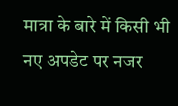मात्रा के बारे में किसी भी नए अपडेट पर नजर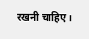रखनी चाहिए।